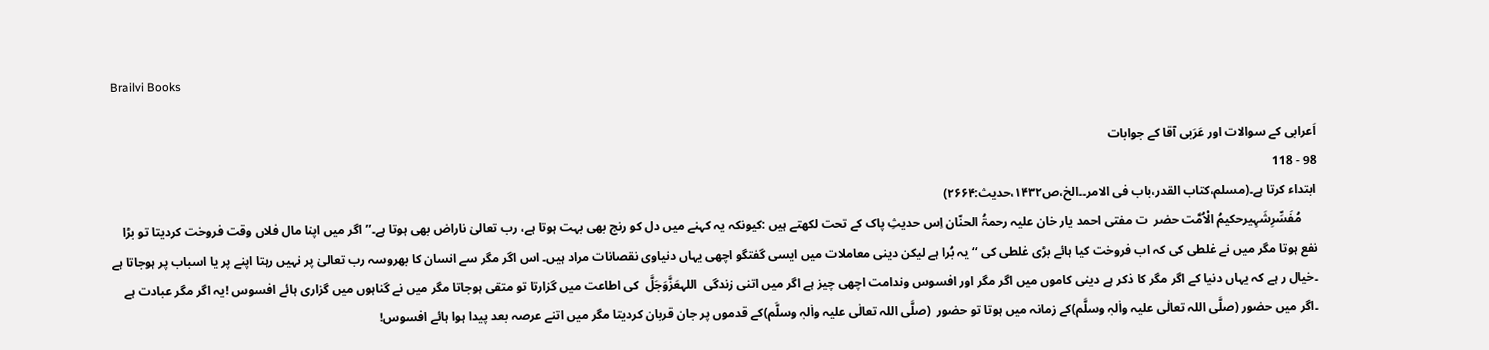Brailvi Books

اَعرابی کے سوالات اور عَرَبی آقا کے جوابات
98 - 118
ابتداء کرتا ہے۔(مسلم،کتاب القدر،باب فی الامر۔۔الخ،ص۱۴۳۲،حدیث:۲۶۶۴)
     مُفَسِّرِشَہِیرحکیمُ الْاُمَّت حضر  ت مفتی احمد یار خان علیہ رحمۃُ الحنّان اِس حدیثِ پاک کے تحت لکھتے ہیں :کیونکہ یہ کہنے میں دل کو رنج بھی بہت ہوتا ہے، رب تعالیٰ ناراض بھی ہوتا ہے۔’’ اگر میں اپنا مال فلاں وقت فروخت کردیتا تو بڑا نفع ہوتا مگر میں نے غلطی کی کہ اب فروخت کیا ہائے بڑی غلطی کی ‘‘یہ بُرا ہے لیکن دینی معاملات میں ایسی گفتگو اچھی یہاں دنیاوی نقصانات مراد ہیں۔ اس اگر مگر سے انسان کا بھروسہ رب تعالیٰ پر نہیں رہتا اپنے پر یا اسباب پر ہوجاتا ہے ۔خیال ر ہے کہ یہاں دنیا کے اگر مگر کا ذکر ہے دینی کاموں میں اگر مگر اور افسوس وندامت اچھی چیز ہے اگر میں اتنی زندگی  اللہعَزَّوَجَلَّ  کی اطاعت میں گزارتا تو متقی ہوجاتا مگر میں نے گناہوں میں گزاری ہائے افسوس !یہ اگر مگر عبادت ہے ۔اگر میں حضور (صلَّی اللہ تعالٰی علیہ واٰلہٖ وسلَّم)کے زمانہ میں ہوتا تو حضور  (صلَّی اللہ تعالٰی علیہ واٰلہٖ وسلَّم)کے قدموں پر جان قربان کردیتا مگر میں اتنے عرصہ بعد پیدا ہوا ہائے افسوس!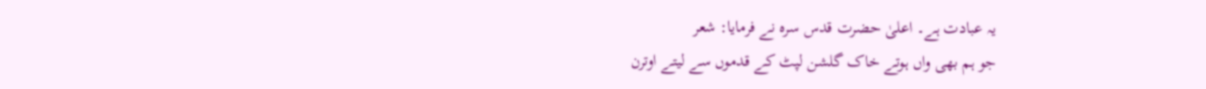یہ عبادت ہے۔ اعلیٰ حضرت قدس سرہ نے فرمایا: شعر
جو ہم بھی واں ہوتے خاک گلشن لپٹ کے قدموں سے لیتے اوترن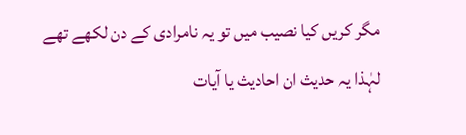مگر کریں کیا نصیب میں تو یہ نامرادی کے دن لکھے تھے
لہٰذا یہ حدیث ان احادیث یا آیات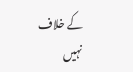کے خلاف نہیں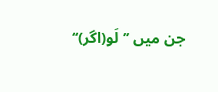جن میں ’’لَو(اگر)‘‘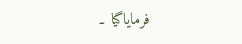فرمایاگیا ۔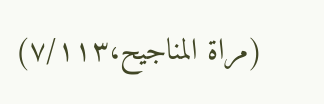(مراۃ المناجیح،۷/۱۱۳)